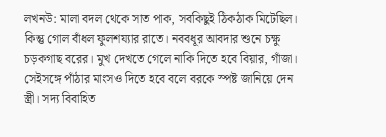লখনউ: মালা বদল থেকে সাত পাক, সবকিছুই ঠিকঠাক মিটেছিল। কিন্তু গোল বাঁধল ফুলশয্যার রাতে। নববধূর আবদার শুনে চক্ষু চড়কগাছ বরের। মুখ দেখতে গেলে নাকি দিতে হবে বিয়ার, গাঁজা। সেইসঙ্গে পাঁঠার মাংসও দিতে হবে বলে বরকে স্পষ্ট জানিয়ে দেন স্ত্রী। সদ্য বিবাহিত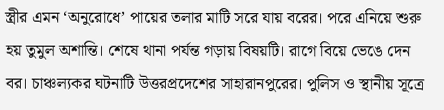স্ত্রীর এমন ‘অনুরোধে’ পায়ের তলার মাটি সরে যায় বরের। পরে এনিয়ে শুরু হয় তুমুল অশান্তি। শেষে থানা পর্যন্ত গড়ায় বিষয়টি। রাগে বিয়ে ভেঙে দেন বর। চাঞ্চল্যকর ঘটনাটি উত্তরপ্রদেশের সাহারানপুরের। পুলিস ও স্থানীয় সূত্রে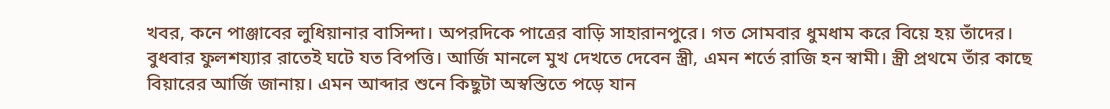খবর, কনে পাঞ্জাবের লুধিয়ানার বাসিন্দা। অপরদিকে পাত্রের বাড়ি সাহারানপুরে। গত সোমবার ধুমধাম করে বিয়ে হয় তাঁদের। বুধবার ফুলশয্যার রাতেই ঘটে যত বিপত্তি। আর্জি মানলে মুখ দেখতে দেবেন স্ত্রী, এমন শর্তে রাজি হন স্বামী। স্ত্রী প্রথমে তাঁর কাছে বিয়ারের আর্জি জানায়। এমন আব্দার শুনে কিছুটা অস্বস্তিতে পড়ে যান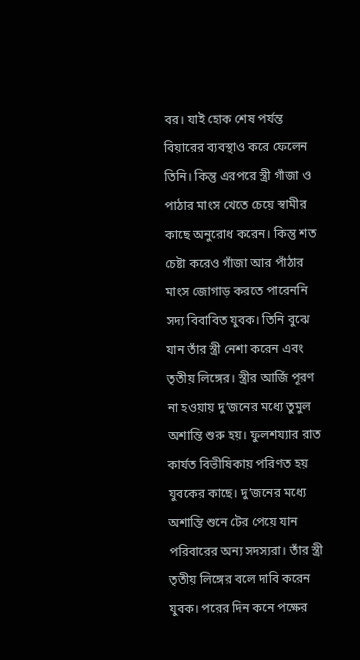বর। যাই হোক শেষ পর্যন্ত বিয়ারের ব্যবস্থাও করে ফেলেন তিনি। কিন্তু এরপরে স্ত্রী গাঁজা ও পাঠার মাংস খেতে চেয়ে স্বামীর কাছে অনুরোধ করেন। কিন্তু শত চেষ্টা করেও গাঁজা আর পাঁঠার মাংস জোগাড় করতে পারেননি সদ্য বিবাবিত যুবক। তিনি বুঝে যান তাঁর স্ত্রী নেশা করেন এবং তৃতীয় লিঙ্গের। স্ত্রীর আর্জি পূরণ না হওয়ায় দু’জনের মধ্যে তুমুল অশান্তি শুরু হয়। ফুলশয্যার রাত কার্যত বিভীষিকায় পরিণত হয় যুবকের কাছে। দু’জনের মধ্যে অশান্তি শুনে টের পেয়ে যান পরিবারের অন্য সদস্যরা। তাঁর স্ত্রী তৃতীয় লিঙ্গের বলে দাবি করেন যুবক। পরের দিন কনে পক্ষের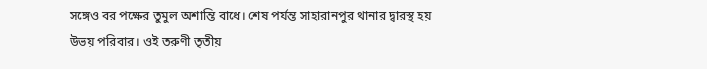সঙ্গেও বর পক্ষের তুমুল অশান্তি বাধে। শেষ পর্যন্ত সাহারানপুর থানার দ্বারস্থ হয় উভয় পরিবার। ওই তরুণী তৃতীয়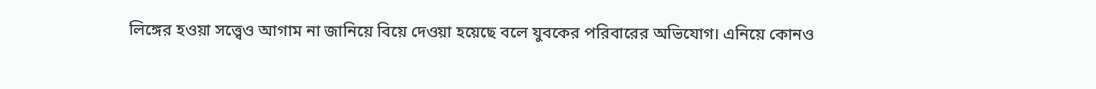লিঙ্গের হওয়া সত্ত্বেও আগাম না জানিয়ে বিয়ে দেওয়া হয়েছে বলে যুবকের পরিবারের অভিযোগ। এনিয়ে কোনও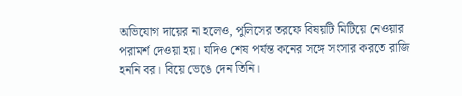অভিযোগ দায়ের না হলেও, পুলিসের তরফে বিষয়টি মিটিয়ে নেওয়ার পরামর্শ দেওয়া হয়। যদিও শেষ পর্যন্ত কনের সঙ্গে সংসার করতে রাজি হননি বর। বিয়ে ভেঙে দেন তিনি।